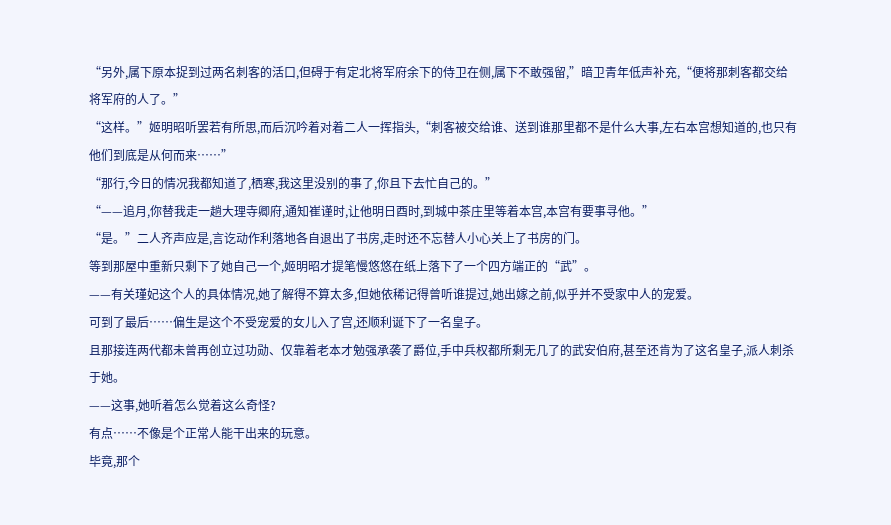“另外,属下原本捉到过两名刺客的活口,但碍于有定北将军府余下的侍卫在侧,属下不敢强留,”暗卫青年低声补充,“便将那刺客都交给将军府的人了。”
“这样。”姬明昭听罢若有所思,而后沉吟着对着二人一挥指头,“刺客被交给谁、送到谁那里都不是什么大事,左右本宫想知道的,也只有他们到底是从何而来……”
“那行,今日的情况我都知道了,栖寒,我这里没别的事了,你且下去忙自己的。”
“——追月,你替我走一趟大理寺卿府,通知崔谨时,让他明日酉时,到城中茶庄里等着本宫,本宫有要事寻他。”
“是。”二人齐声应是,言讫动作利落地各自退出了书房,走时还不忘替人小心关上了书房的门。
等到那屋中重新只剩下了她自己一个,姬明昭才提笔慢悠悠在纸上落下了一个四方端正的“武”。
——有关瑾妃这个人的具体情况,她了解得不算太多,但她依稀记得曾听谁提过,她出嫁之前,似乎并不受家中人的宠爱。
可到了最后……偏生是这个不受宠爱的女儿入了宫,还顺利诞下了一名皇子。
且那接连两代都未曾再创立过功勋、仅靠着老本才勉强承袭了爵位,手中兵权都所剩无几了的武安伯府,甚至还肯为了这名皇子,派人刺杀于她。
——这事,她听着怎么觉着这么奇怪?
有点……不像是个正常人能干出来的玩意。
毕竟,那个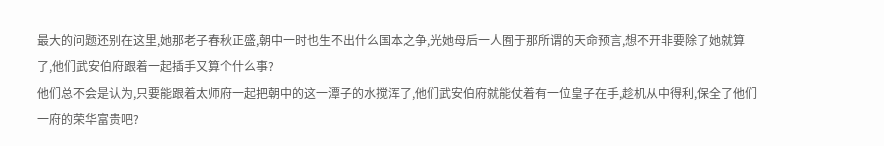最大的问题还别在这里,她那老子春秋正盛,朝中一时也生不出什么国本之争,光她母后一人囿于那所谓的天命预言,想不开非要除了她就算了,他们武安伯府跟着一起插手又算个什么事?
他们总不会是认为,只要能跟着太师府一起把朝中的这一潭子的水搅浑了,他们武安伯府就能仗着有一位皇子在手,趁机从中得利,保全了他们一府的荣华富贵吧?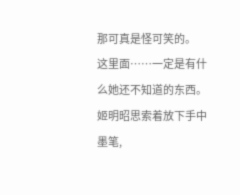那可真是怪可笑的。
这里面……一定是有什么她还不知道的东西。
姬明昭思索着放下手中墨笔,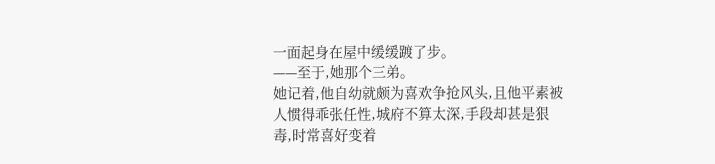一面起身在屋中缓缓踱了步。
——至于,她那个三弟。
她记着,他自幼就颇为喜欢争抢风头,且他平素被人惯得乖张任性,城府不算太深,手段却甚是狠毒,时常喜好变着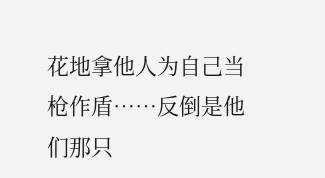花地拿他人为自己当枪作盾……反倒是他们那只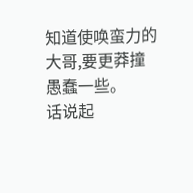知道使唤蛮力的大哥,要更莽撞愚蠢一些。
话说起